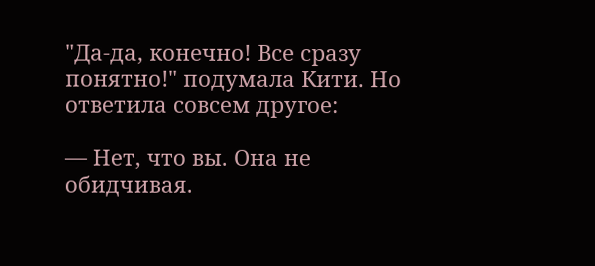"Да-да, конечно! Все сразу понятно!" подумала Кити. Но ответила совсем другое:

— Нет, что вы. Она не обидчивая.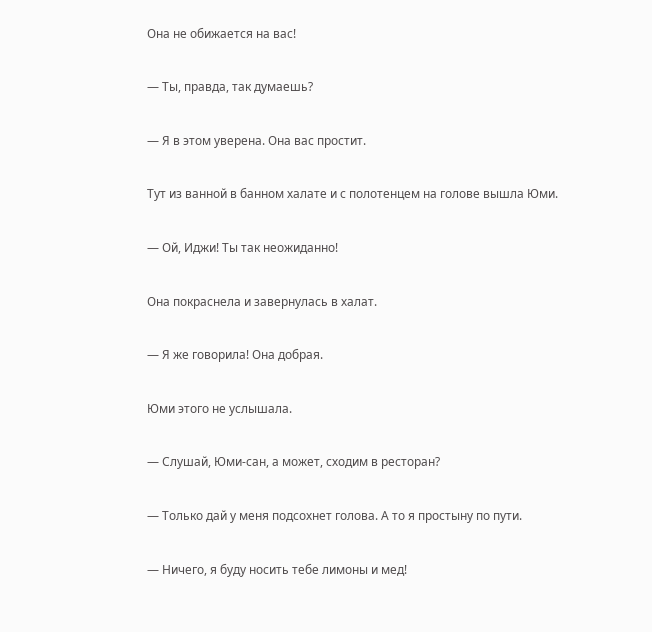Она не обижается на вас!

— Ты, правда, так думаешь?

— Я в этом уверена. Она вас простит.

Тут из ванной в банном халате и с полотенцем на голове вышла Юми.

— Ой, Иджи! Ты так неожиданно!

Она покраснела и завернулась в халат.

— Я же говорила! Она добрая.

Юми этого не услышала.

— Слушай, Юми-сан, а может, сходим в ресторан?

— Только дай у меня подсохнет голова. А то я простыну по пути.

— Ничего, я буду носить тебе лимоны и мед!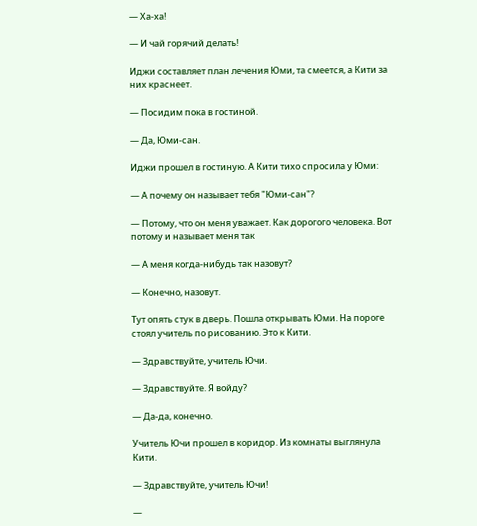— Ха-ха!

— И чай горячий делать!

Иджи составляет план лечения Юми, та смеется, а Кити за них краснеет.

— Посидим пока в гостиной.

— Да, Юми-сан.

Иджи прошел в гостиную. А Кити тихо спросила у Юми:

— А почему он называет тебя "Юми-сан"?

— Потому, что он меня уважает. Как дорогого человека. Вот потому и называет меня так

— А меня когда-нибудь так назовут?

— Конечно, назовут.

Тут опять стук в дверь. Пошла открывать Юми. На пороге стоял учитель по рисованию. Это к Кити.

— Здравствуйте, учитель Ючи.

— Здравствуйте. Я войду?

— Да-да, конечно.

Учитель Ючи прошел в коридор. Из комнаты выглянула Кити.

— Здравствуйте, учитель Ючи!

—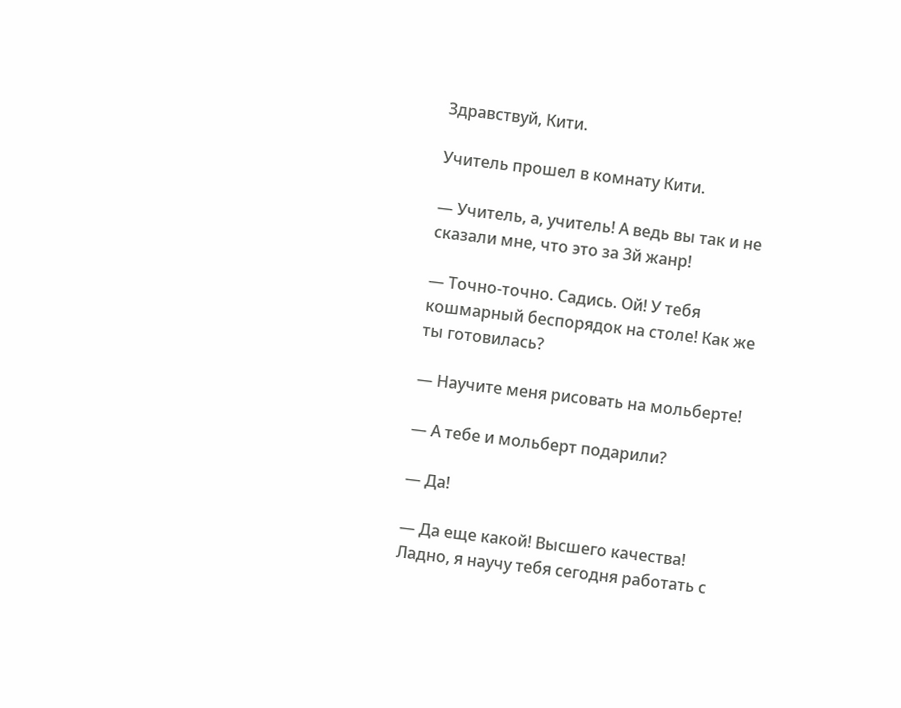Здравствуй, Кити.

Учитель прошел в комнату Кити.

— Учитель, а, учитель! А ведь вы так и не сказали мне, что это за 3й жанр!

— Точно-точно. Садись. Ой! У тебя кошмарный беспорядок на столе! Как же ты готовилась?

— Научите меня рисовать на мольберте!

— А тебе и мольберт подарили?

— Да!

— Да еще какой! Высшего качества! Ладно, я научу тебя сегодня работать с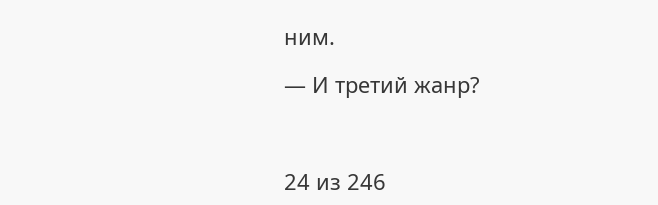ним.

— И третий жанр?



24 из 246